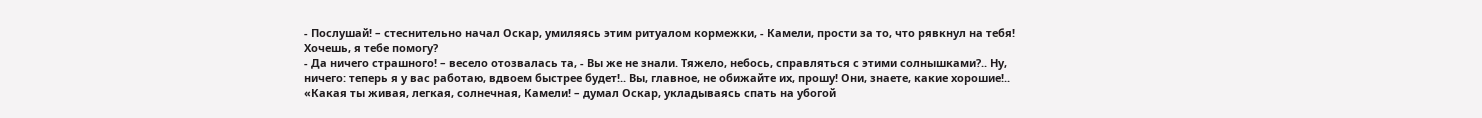- Послушай! – стеснительно начал Оскар, умиляясь этим ритуалом кормежки, - Камели, прости за то, что рявкнул на тебя! Хочешь, я тебе помогу?
- Да ничего страшного! – весело отозвалась та, - Вы же не знали. Тяжело, небось, справляться с этими солнышками?.. Ну, ничего: теперь я у вас работаю, вдвоем быстрее будет!.. Вы, главное, не обижайте их, прошу! Они, знаете, какие хорошие!..
«Какая ты живая, легкая, солнечная, Камели! – думал Оскар, укладываясь спать на убогой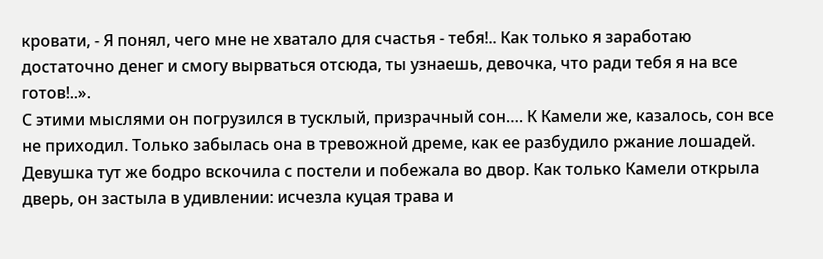кровати, - Я понял, чего мне не хватало для счастья - тебя!.. Как только я заработаю достаточно денег и смогу вырваться отсюда, ты узнаешь, девочка, что ради тебя я на все готов!..».
С этими мыслями он погрузился в тусклый, призрачный сон…. К Камели же, казалось, сон все не приходил. Только забылась она в тревожной дреме, как ее разбудило ржание лошадей. Девушка тут же бодро вскочила с постели и побежала во двор. Как только Камели открыла дверь, он застыла в удивлении: исчезла куцая трава и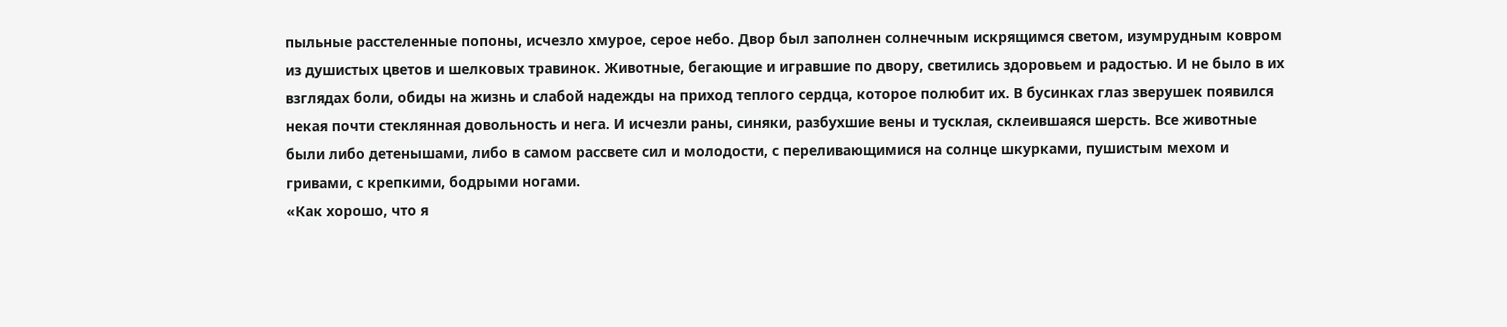пыльные расстеленные попоны, исчезло хмурое, серое небо. Двор был заполнен солнечным искрящимся светом, изумрудным ковром из душистых цветов и шелковых травинок. Животные, бегающие и игравшие по двору, светились здоровьем и радостью. И не было в их взглядах боли, обиды на жизнь и слабой надежды на приход теплого сердца, которое полюбит их. В бусинках глаз зверушек появился некая почти стеклянная довольность и нега. И исчезли раны, синяки, разбухшие вены и тусклая, склеившаяся шерсть. Все животные были либо детенышами, либо в самом рассвете сил и молодости, с переливающимися на солнце шкурками, пушистым мехом и гривами, с крепкими, бодрыми ногами.
«Как хорошо, что я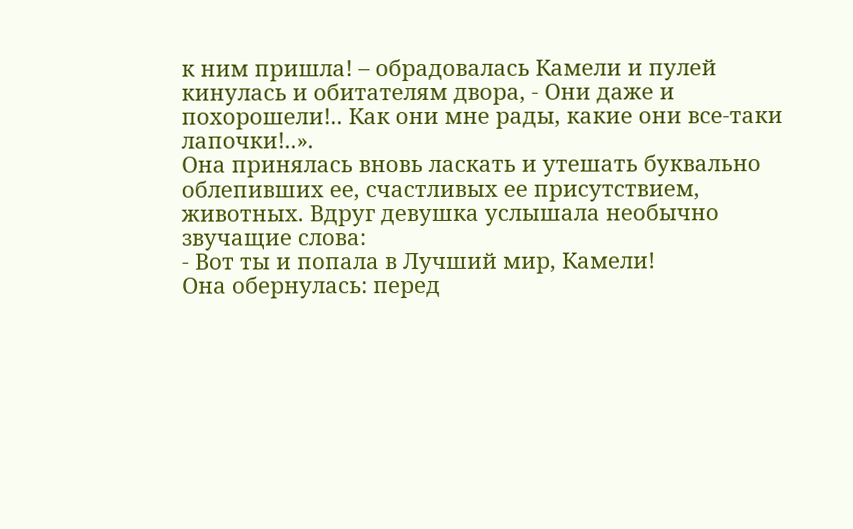к ним пришла! – обрадовалась Камели и пулей кинулась и обитателям двора, - Они даже и похорошели!.. Как они мне рады, какие они все-таки лапочки!..».
Она принялась вновь ласкать и утешать буквально облепивших ее, счастливых ее присутствием, животных. Вдруг девушка услышала необычно звучащие слова:
- Вот ты и попала в Лучший мир, Камели!
Она обернулась: перед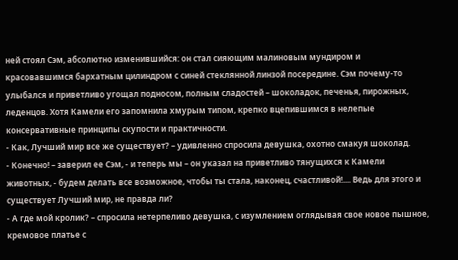ней стоял Сэм, абсолютно изменившийся: он стал сияющим малиновым мундиром и красовавшимся бархатным цилиндром с синей стеклянной линзой посередине. Сэм почему-то улыбался и приветливо угощал подносом, полным сладостей – шоколадок, печенья, пирожных, леденцов. Хотя Камели его запомнила хмурым типом, крепко вцепившимся в нелепые консервативные принципы скупости и практичности.
- Как, Лучший мир все же существует? – удивленно спросила девушка, охотно смакуя шоколад.
- Конечно! – заверил ее Сэм, - и теперь мы – он указал на приветливо тянущихся к Камели животных, - будем делать все возможное, чтобы ты стала, наконец, счастливой!.... Ведь для этого и существует Лучший мир, не правда ли?
- А где мой кролик? – спросила нетерпеливо девушка, с изумлением оглядывая свое новое пышное, кремовое платье с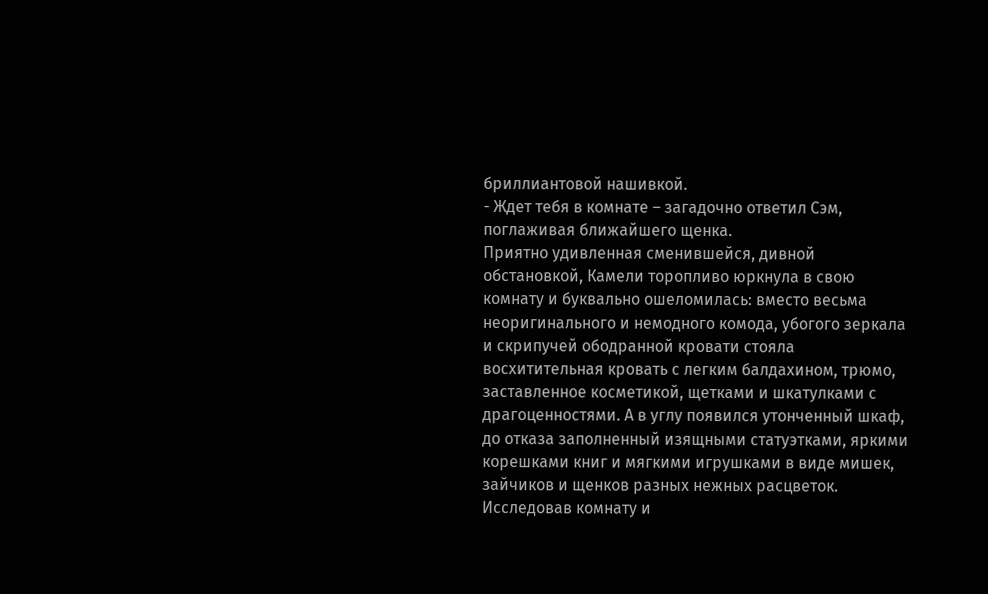бриллиантовой нашивкой.
- Ждет тебя в комнате – загадочно ответил Сэм, поглаживая ближайшего щенка.
Приятно удивленная сменившейся, дивной обстановкой, Камели торопливо юркнула в свою комнату и буквально ошеломилась: вместо весьма неоригинального и немодного комода, убогого зеркала и скрипучей ободранной кровати стояла восхитительная кровать с легким балдахином, трюмо, заставленное косметикой, щетками и шкатулками с драгоценностями. А в углу появился утонченный шкаф, до отказа заполненный изящными статуэтками, яркими корешками книг и мягкими игрушками в виде мишек, зайчиков и щенков разных нежных расцветок. Исследовав комнату и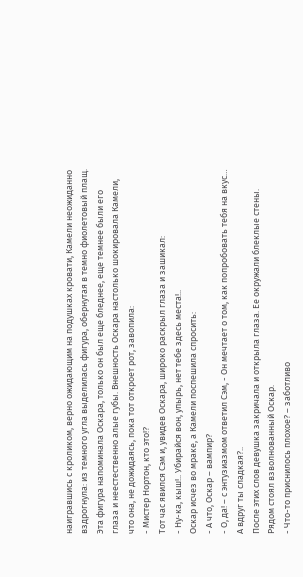наигравшись с кроликом, верно ожидающим на подушках кровати, Камели неожиданно вздрогнула: из темного угла выделилась фигура, обернутая в темно фиолетовый плащ. Эта фигура напоминала Оскара, только он был еще бледнее, еще темнее были его глаза и неестественно алые губы. Внешность Оскара настолько шокировала Камели, что она, не дожидаясь, пока тот откроет рот, завопила:
- Мистер Нортон, кто это!?
Тот час явился Сэм и, увидев Оскара, широко раскрыл глаза и зашикал:
- Ну-ка, кыш!.. Убирайся вон, упырь, нет тебе здесь места!..
Оскар исчез во мраке, а Камели поспешила спросить:
- А что, Оскар – вампир?
- О, да! – с энтузиазмом ответил Сэм, - Он мечтает о том, как попробовать тебя на вкус… А вдруг ты сладкая?..
После этих слов девушка закричала и открыла глаза. Ее окружали блеклые стены. Рядом стоял взволнованный Оскар.
- Что-то приснилось плохое? – заботливо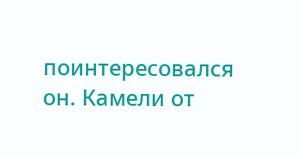поинтересовался он. Камели от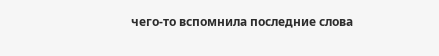чего-то вспомнила последние слова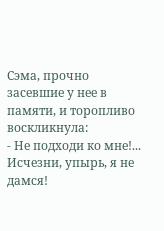Сэма, прочно засевшие у нее в памяти, и торопливо воскликнула:
- Не подходи ко мне!... Исчезни, упырь, я не дамся!